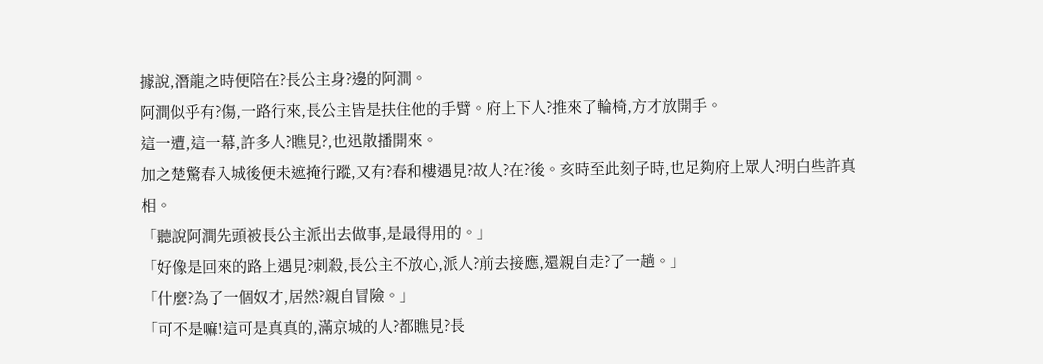據說,潛龍之時便陪在?長公主身?邊的阿澗。
阿澗似乎有?傷,一路行來,長公主皆是扶住他的手臂。府上下人?推來了輪椅,方才放開手。
這一遭,這一幕,許多人?瞧見?,也迅散播開來。
加之楚驚春入城後便未遮掩行蹤,又有?春和樓遇見?故人?在?後。亥時至此刻子時,也足夠府上眾人?明白些許真相。
「聽說阿澗先頭被長公主派出去做事,是最得用的。」
「好像是回來的路上遇見?刺殺,長公主不放心,派人?前去接應,還親自走?了一趟。」
「什麼?為了一個奴才,居然?親自冒險。」
「可不是嘛!這可是真真的,滿京城的人?都瞧見?長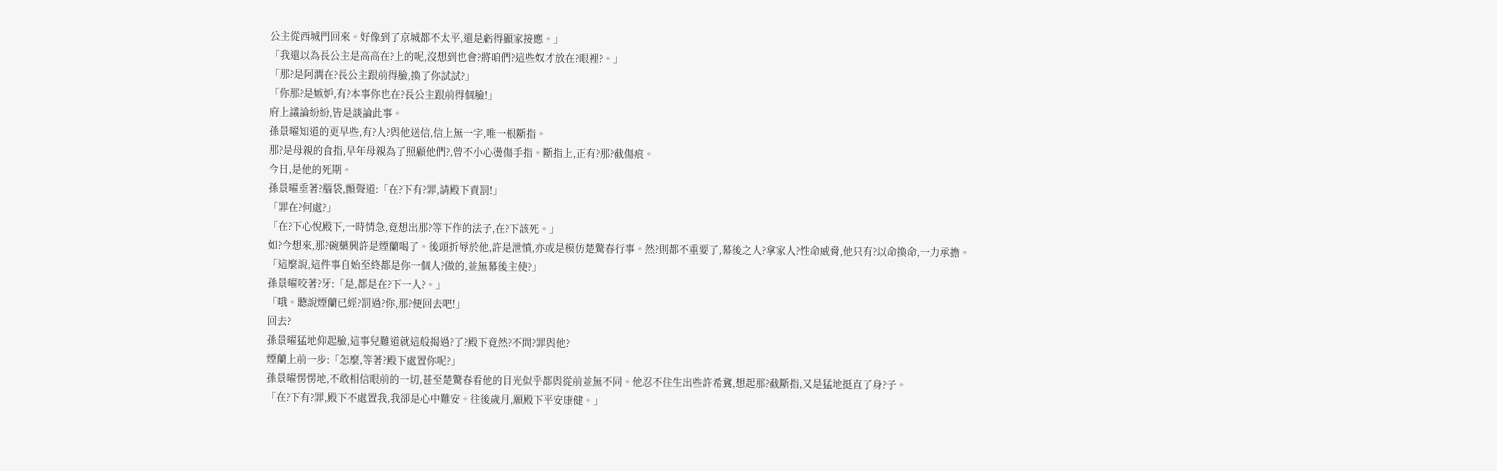公主從西城門回來。好像到了京城都不太平,還是虧得顯家接應。」
「我還以為長公主是高高在?上的呢,沒想到也會?將咱們?這些奴才放在?眼裡?。」
「那?是阿澗在?長公主跟前得臉,換了你試試?」
「你那?是嫉妒,有?本事你也在?長公主跟前得個臉!」
府上議論紛紛,皆是談論此事。
孫景曜知道的更早些,有?人?與他送信,信上無一字,唯一根斷指。
那?是母親的食指,早年母親為了照顧他們?,曾不小心燙傷手指。斷指上,正有?那?截傷痕。
今日,是他的死期。
孫景曜垂著?腦袋,顫聲道:「在?下有?罪,請殿下責罰!」
「罪在?何處?」
「在?下心悅殿下,一時情急,竟想出那?等下作的法子,在?下該死。」
如?今想來,那?碗藥興許是煙蘭喝了。後頭折辱於他,許是泄憤,亦或是模仿楚驚春行事。然?則都不重要了,幕後之人?拿家人?性命威脅,他只有?以命換命,一力承擔。
「這麼說,這件事自始至終都是你一個人?做的,並無幕後主使?」
孫景曜咬著?牙:「是,都是在?下一人?。」
「哦。聽說煙蘭已經?罰過?你,那?便回去吧!」
回去?
孫景曜猛地仰起臉,這事兒難道就這般揭過?了?殿下竟然?不問?罪與他?
煙蘭上前一步:「怎麼,等著?殿下處置你呢?」
孫景曜愣愣地,不敢相信眼前的一切,甚至楚驚春看他的目光似乎都與從前並無不同。他忍不住生出些許希冀,想起那?截斷指,又是猛地挺直了身?子。
「在?下有?罪,殿下不處置我,我卻是心中難安。往後歲月,願殿下平安康健。」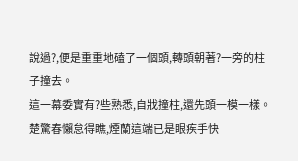說過?,便是重重地磕了一個頭,轉頭朝著?一旁的柱子撞去。
這一幕委實有?些熟悉,自戕撞柱,還先頭一模一樣。
楚驚春懶怠得瞧,煙蘭這端已是眼疾手快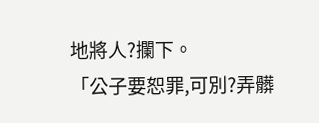地將人?攔下。
「公子要恕罪,可別?弄髒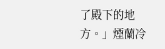了殿下的地方。」煙蘭冷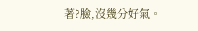著?臉,沒幾分好氣。